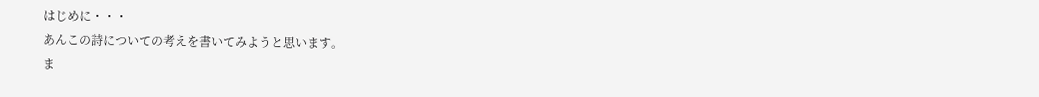はじめに・・・
あんこの詩についての考えを書いてみようと思います。
ま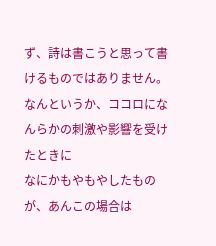ず、詩は書こうと思って書けるものではありません。
なんというか、ココロになんらかの刺激や影響を受けたときに
なにかもやもやしたものが、あんこの場合は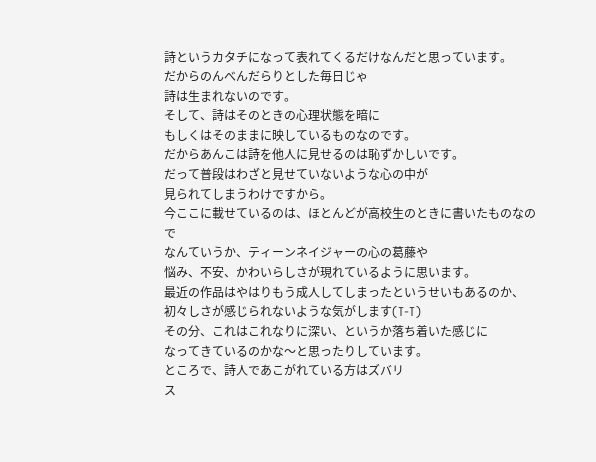詩というカタチになって表れてくるだけなんだと思っています。
だからのんべんだらりとした毎日じゃ
詩は生まれないのです。
そして、詩はそのときの心理状態を暗に
もしくはそのままに映しているものなのです。
だからあんこは詩を他人に見せるのは恥ずかしいです。
だって普段はわざと見せていないような心の中が
見られてしまうわけですから。
今ここに載せているのは、ほとんどが高校生のときに書いたものなので
なんていうか、ティーンネイジャーの心の葛藤や
悩み、不安、かわいらしさが現れているように思います。
最近の作品はやはりもう成人してしまったというせいもあるのか、
初々しさが感じられないような気がします(T-T)
その分、これはこれなりに深い、というか落ち着いた感じに
なってきているのかな〜と思ったりしています。
ところで、詩人であこがれている方はズバリ
ス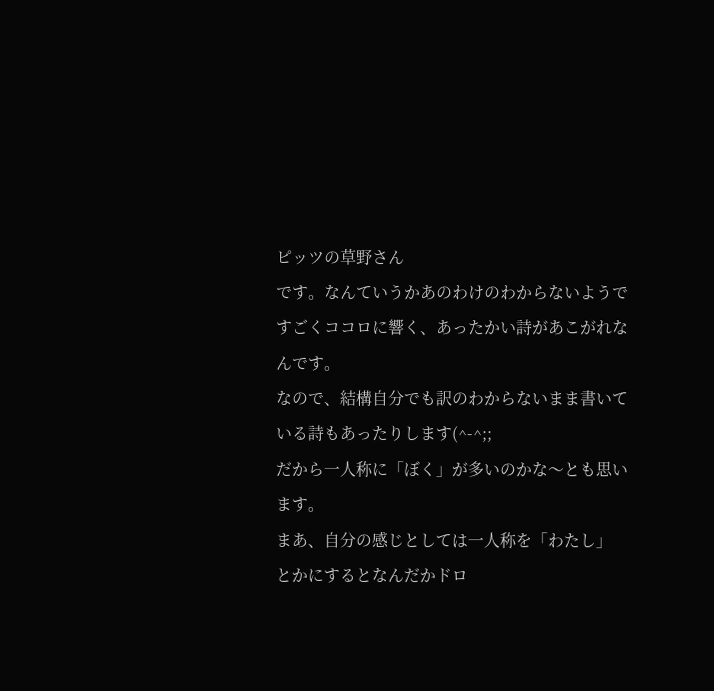ピッツの草野さん
です。なんていうかあのわけのわからないようで
すごくココロに響く、あったかい詩があこがれなんです。
なので、結構自分でも訳のわからないまま書いている詩もあったりします(^-^;;
だから一人称に「ぼく」が多いのかな〜とも思います。
まあ、自分の感じとしては一人称を「わたし」
とかにするとなんだかドロ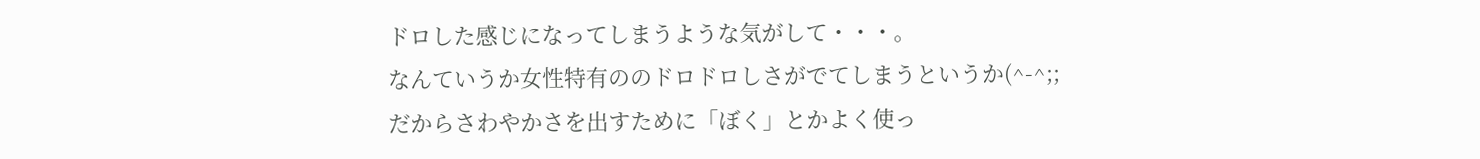ドロした感じになってしまうような気がして・・・。
なんていうか女性特有ののドロドロしさがでてしまうというか(^-^;;
だからさわやかさを出すために「ぼく」とかよく使っ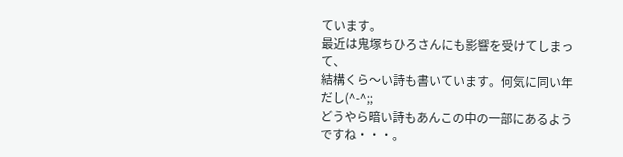ています。
最近は鬼塚ちひろさんにも影響を受けてしまって、
結構くら〜い詩も書いています。何気に同い年だし(^-^;;
どうやら暗い詩もあんこの中の一部にあるようですね・・・。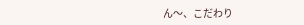ん〜、こだわり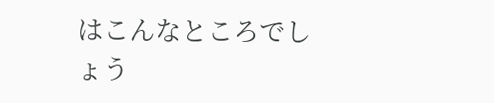はこんなところでしょう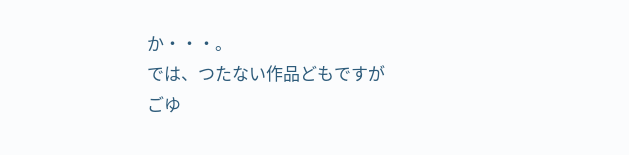か・・・。
では、つたない作品どもですが
ごゆ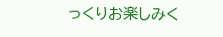っくりお楽しみく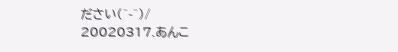ださい(^-^)/
20020317.あんこ